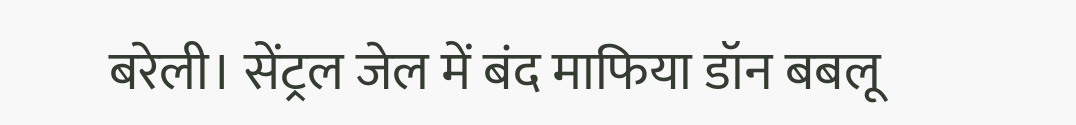बरेली। सेंट्रल जेल में बंद माफिया डॉन बबलू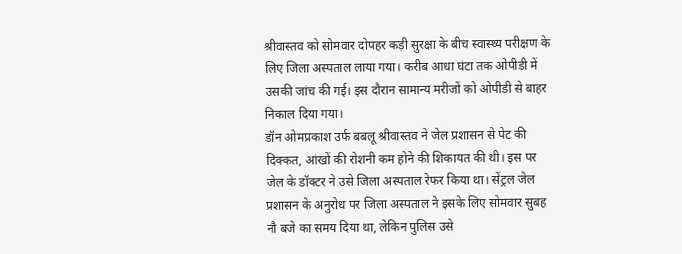श्रीवास्तव को सोमवार दोपहर कड़ी सुरक्षा के बीच स्वास्थ्य परीक्षण के लिए जिला अस्पताल लाया गया। करीब आधा घंटा तक ओपीडी में उसकी जांच की गई। इस दौरान सामान्य मरीजों को ओपीडी से बाहर निकाल दिया गया।
डॉन ओमप्रकाश उर्फ बबलू श्रीवास्तव ने जेल प्रशासन से पेट की दिक्कत, आंखों की रोशनी कम होने की शिकायत की थी। इस पर जेल के डॉक्टर ने उसे जिला अस्पताल रेफर किया था। सेंट्रल जेल प्रशासन के अनुरोध पर जिला अस्पताल ने इसके लिए सोमवार सुबह नौ बजे का समय दिया था, लेकिन पुलिस उसे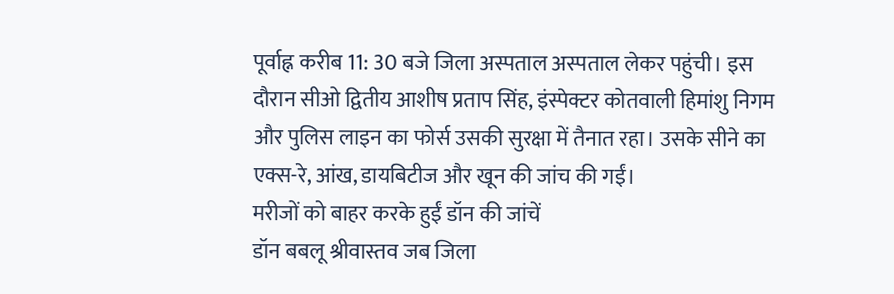पूर्वाह्न करीब 11: 30 बजे जिला अस्पताल अस्पताल लेकर पहुंची। इस दौरान सीओ द्वितीय आशीष प्रताप सिंह, इंस्पेक्टर कोतवाली हिमांशु निगम और पुलिस लाइन का फोर्स उसकी सुरक्षा में तैनात रहा। उसके सीने का एक्स-रे, आंख, डायबिटीज और खून की जांच की गईं।
मरीजों को बाहर करके हुईं डॉन की जांचें
डॉन बबलू श्रीवास्तव जब जिला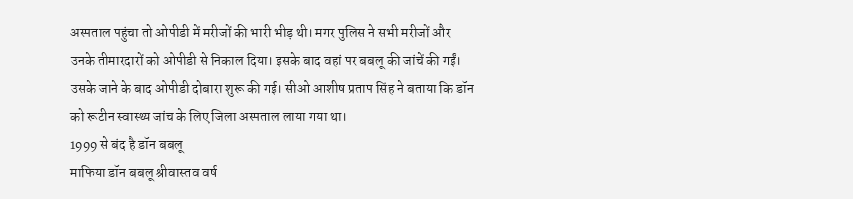अस्पताल पहुंचा तो ओपीडी में मरीजों की भारी भीड़ थी। मगर पुलिस ने सभी मरीजों और उनके तीमारदारों को ओपीडी से निकाल दिया। इसके बाद वहां पर बबलू की जांचें की गईं। उसके जाने के बाद ओपीडी दोबारा शुरू की गई। सीओ आशीष प्रताप सिंह ने बताया कि डॉन को रूटीन स्वास्थ्य जांच के लिए जिला अस्पताल लाया गया था।
1999 से बंद है डॉन बबलू
माफिया डॉन बबलू श्रीवास्तव वर्ष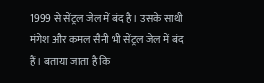1999 से सेंट्रल जेल में बंद है। उसके साथी मंगेश और कमल सैनी भी सेंट्रल जेल में बंद हैं। बताया जाता है कि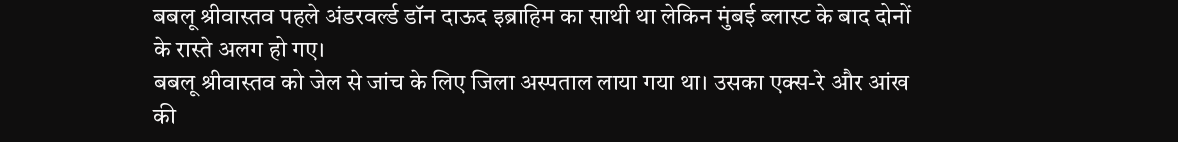बबलू श्रीवास्तव पहले अंडरवर्ल्ड डॉन दाऊद इब्राहिम का साथी था लेकिन मुंबई ब्लास्ट के बाद दोनों के रास्ते अलग हो गए।
बबलू श्रीवास्तव को जेल से जांच के लिए जिला अस्पताल लाया गया था। उसका एक्स-रे और आंख की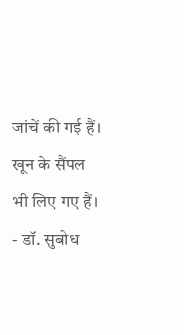जांचें की गई हैं। खून के सैंपल भी लिए गए हैं।
- डॉ. सुबोध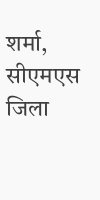शर्मा, सीएमएस जिला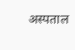अस्पताल